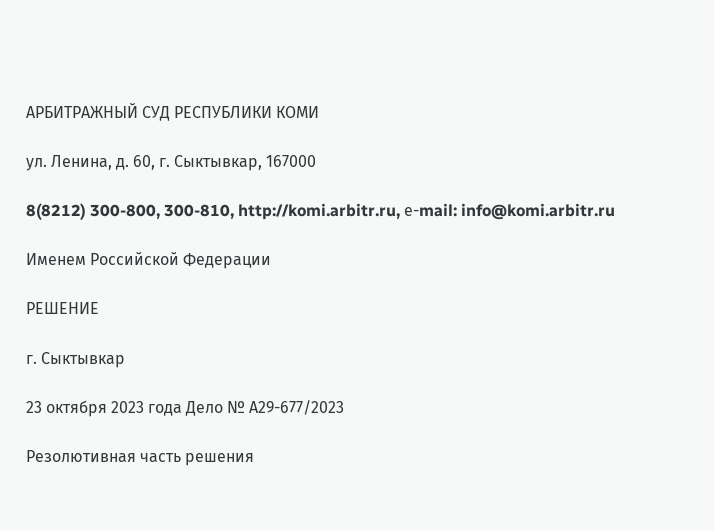АРБИТРАЖНЫЙ СУД РЕСПУБЛИКИ КОМИ

ул. Ленина, д. 60, г. Сыктывкар, 167000

8(8212) 300-800, 300-810, http://komi.arbitr.ru, е-mail: info@komi.arbitr.ru

Именем Российской Федерации

РЕШЕНИЕ

г. Сыктывкар

23 октября 2023 года Дело № А29-677/2023

Резолютивная часть решения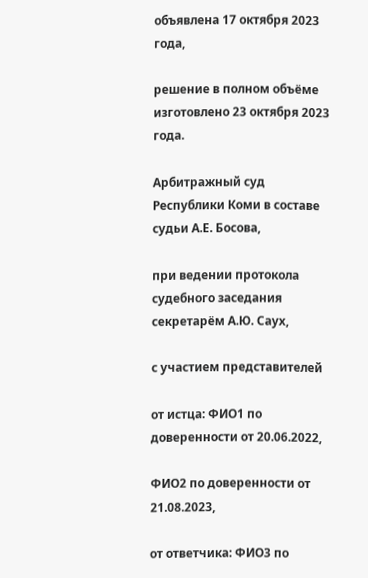объявлена 17 октября 2023 года,

решение в полном объёме изготовлено 23 октября 2023 года.

Арбитражный суд Республики Коми в составе судьи А.Е. Босова,

при ведении протокола судебного заседания секретарём А.Ю. Саух,

с участием представителей

от истца: ФИО1 по доверенности от 20.06.2022,

ФИО2 по доверенности от 21.08.2023,

от ответчика: ФИО3 по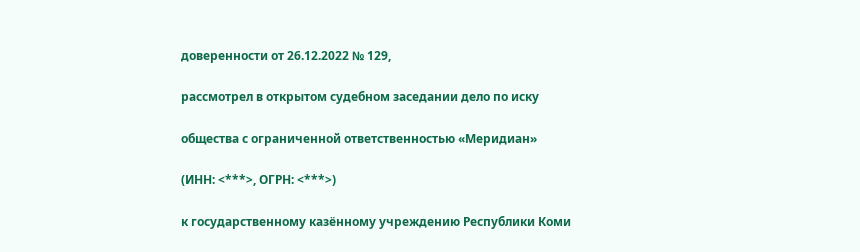доверенности от 26.12.2022 № 129,

рассмотрел в открытом судебном заседании дело по иску

общества с ограниченной ответственностью «Меридиан»

(ИНН: <***>, ОГРН: <***>)

к государственному казённому учреждению Республики Коми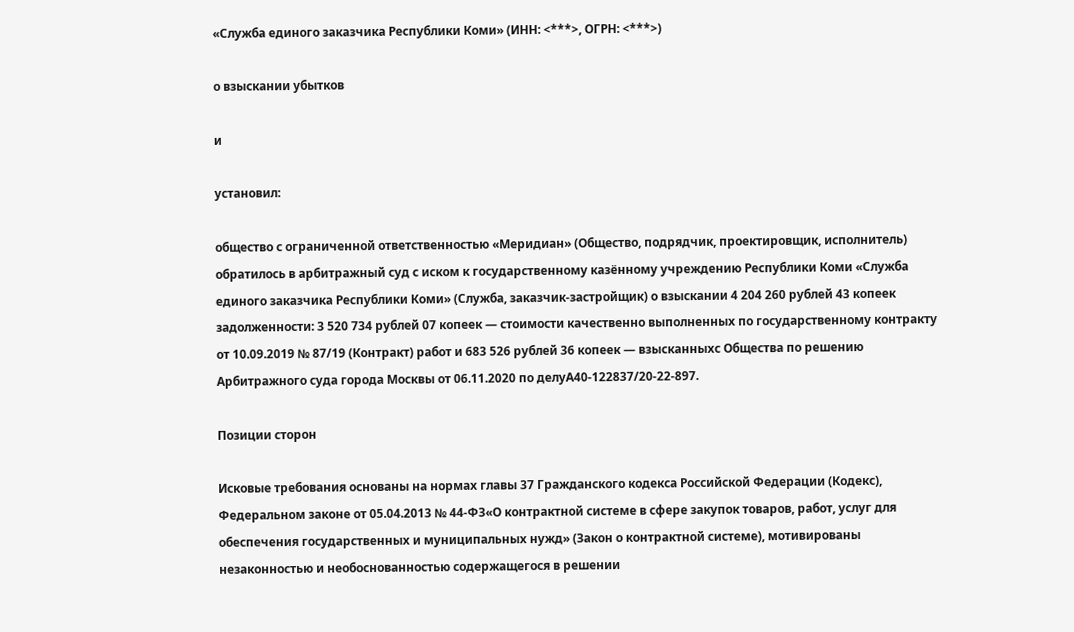«Служба единого заказчика Республики Коми» (ИНН: <***>, ОГРН: <***>)

о взыскании убытков

и

установил:

общество с ограниченной ответственностью «Меридиан» (Общество, подрядчик, проектировщик, исполнитель) обратилось в арбитражный суд с иском к государственному казённому учреждению Республики Коми «Служба единого заказчика Республики Коми» (Служба, заказчик-застройщик) о взыскании 4 204 260 рублей 43 копеек задолженности: 3 520 734 рублей 07 копеек — стоимости качественно выполненных по государственному контракту от 10.09.2019 № 87/19 (Контракт) работ и 683 526 рублей 36 копеек — взысканныхс Общества по решению Арбитражного суда города Москвы от 06.11.2020 по делуА40-122837/20-22-897.

Позиции сторон

Исковые требования основаны на нормах главы 37 Гражданского кодекса Российской Федерации (Кодекс), Федеральном законе от 05.04.2013 № 44-ФЗ«О контрактной системе в сфере закупок товаров, работ, услуг для обеспечения государственных и муниципальных нужд» (Закон о контрактной системе), мотивированы незаконностью и необоснованностью содержащегося в решении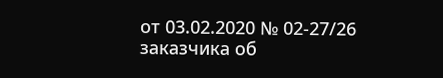от 03.02.2020 № 02-27/26 заказчика об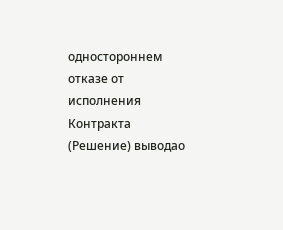одностороннем отказе от исполнения Контракта (Решение) выводао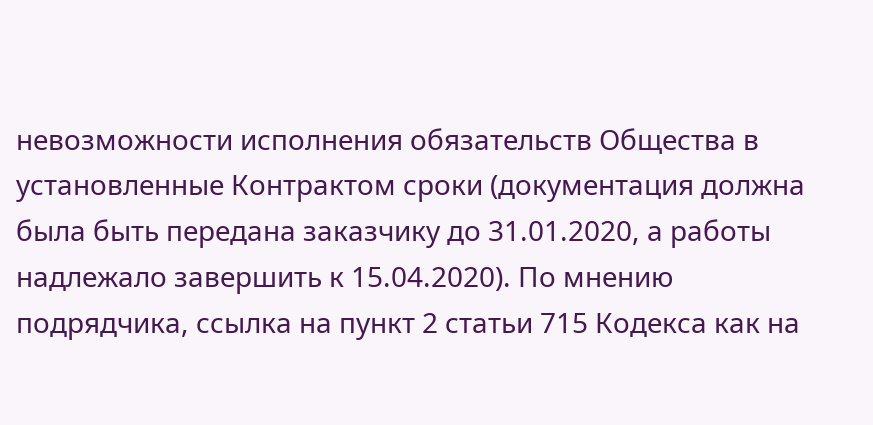невозможности исполнения обязательств Общества в установленные Контрактом сроки (документация должна была быть передана заказчику до 31.01.2020, а работы надлежало завершить к 15.04.2020). По мнению подрядчика, ссылка на пункт 2 статьи 715 Кодекса как на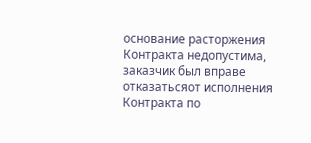основание расторжения Контракта недопустима, заказчик был вправе отказатьсяот исполнения Контракта по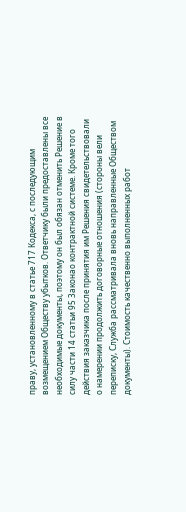праву, установленному в статье 717 Кодекса, с последующим возмещением Обществу убытков. Ответчику были предоставлены все необходимые документы, поэтому он был обязан отменить Решение в силу части 14 статьи 95 Законао контрактной системе. Кроме того действия заказчика после принятия им Решения свидетельствовали о намерении продолжить договорные отношения (стороны вели переписку, Служба рассматривала вновь направленные Обществом документы). Стоимость качественно выполненных работ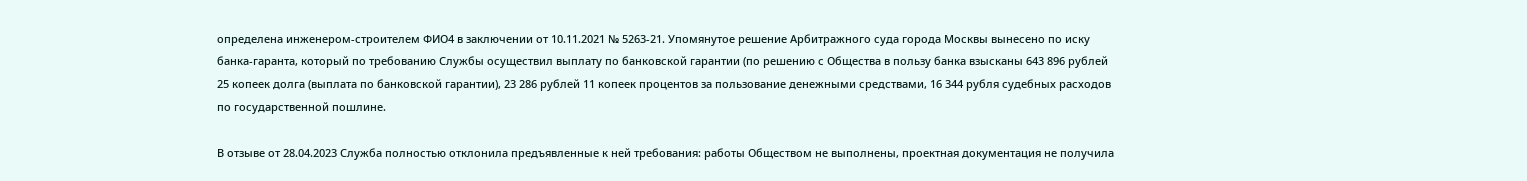определена инженером-строителем ФИО4 в заключении от 10.11.2021 № 5263-21. Упомянутое решение Арбитражного суда города Москвы вынесено по иску банка-гаранта, который по требованию Службы осуществил выплату по банковской гарантии (по решению с Общества в пользу банка взысканы 643 896 рублей 25 копеек долга (выплата по банковской гарантии), 23 286 рублей 11 копеек процентов за пользование денежными средствами, 16 344 рубля судебных расходов по государственной пошлине.

В отзыве от 28.04.2023 Служба полностью отклонила предъявленные к ней требования: работы Обществом не выполнены, проектная документация не получила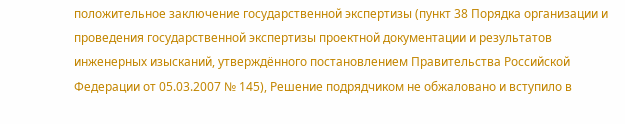положительное заключение государственной экспертизы (пункт 38 Порядка организации и проведения государственной экспертизы проектной документации и результатов инженерных изысканий, утверждённого постановлением Правительства Российской Федерации от 05.03.2007 № 145), Решение подрядчиком не обжаловано и вступило в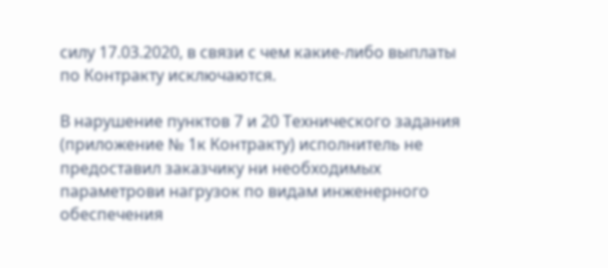силу 17.03.2020, в связи с чем какие-либо выплаты по Контракту исключаются.

В нарушение пунктов 7 и 20 Технического задания (приложение № 1к Контракту) исполнитель не предоставил заказчику ни необходимых параметрови нагрузок по видам инженерного обеспечения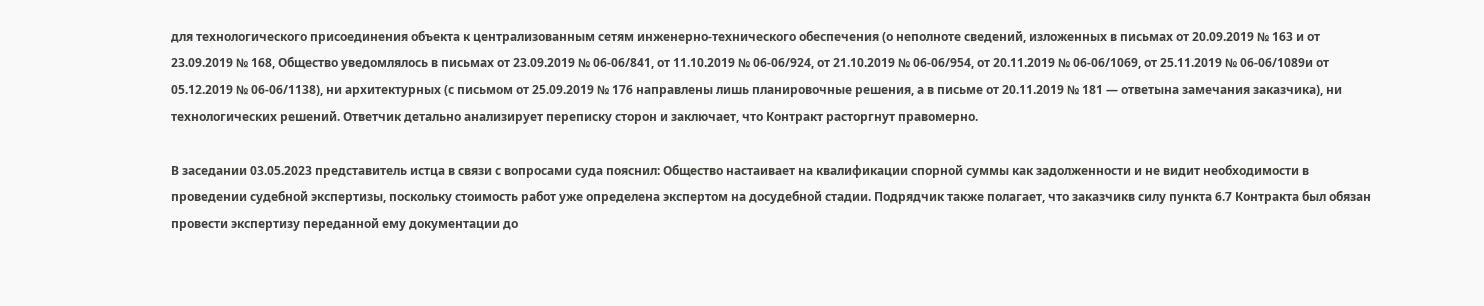для технологического присоединения объекта к централизованным сетям инженерно-технического обеспечения (о неполноте сведений, изложенных в письмах от 20.09.2019 № 163 и от 23.09.2019 № 168, Общество уведомлялось в письмах от 23.09.2019 № 06-06/841, от 11.10.2019 № 06-06/924, от 21.10.2019 № 06-06/954, от 20.11.2019 № 06-06/1069, от 25.11.2019 № 06-06/1089и от 05.12.2019 № 06-06/1138), ни архитектурных (с письмом от 25.09.2019 № 176 направлены лишь планировочные решения, а в письме от 20.11.2019 № 181 — ответына замечания заказчика), ни технологических решений. Ответчик детально анализирует переписку сторон и заключает, что Контракт расторгнут правомерно.

В заседании 03.05.2023 представитель истца в связи с вопросами суда пояснил: Общество настаивает на квалификации спорной суммы как задолженности и не видит необходимости в проведении судебной экспертизы, поскольку стоимость работ уже определена экспертом на досудебной стадии. Подрядчик также полагает, что заказчикв силу пункта 6.7 Контракта был обязан провести экспертизу переданной ему документации до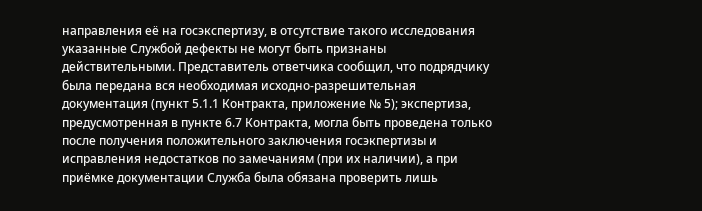направления её на госэкспертизу, в отсутствие такого исследования указанные Службой дефекты не могут быть признаны действительными. Представитель ответчика сообщил, что подрядчику была передана вся необходимая исходно-разрешительная документация (пункт 5.1.1 Контракта, приложение № 5); экспертиза, предусмотренная в пункте 6.7 Контракта, могла быть проведена только после получения положительного заключения госэкпертизы и исправления недостатков по замечаниям (при их наличии), а при приёмке документации Служба была обязана проверить лишь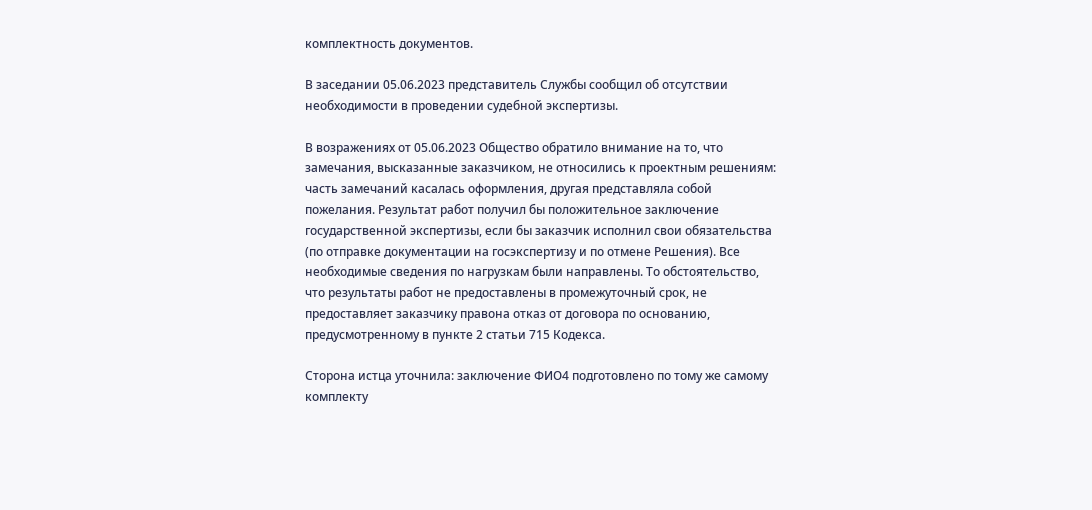комплектность документов.

В заседании 05.06.2023 представитель Службы сообщил об отсутствии необходимости в проведении судебной экспертизы.

В возражениях от 05.06.2023 Общество обратило внимание на то, что замечания, высказанные заказчиком, не относились к проектным решениям: часть замечаний касалась оформления, другая представляла собой пожелания. Результат работ получил бы положительное заключение государственной экспертизы, если бы заказчик исполнил свои обязательства (по отправке документации на госэкспертизу и по отмене Решения). Все необходимые сведения по нагрузкам были направлены. То обстоятельство, что результаты работ не предоставлены в промежуточный срок, не предоставляет заказчику правона отказ от договора по основанию, предусмотренному в пункте 2 статьи 715 Кодекса.

Сторона истца уточнила: заключение ФИО4 подготовлено по тому же самому комплекту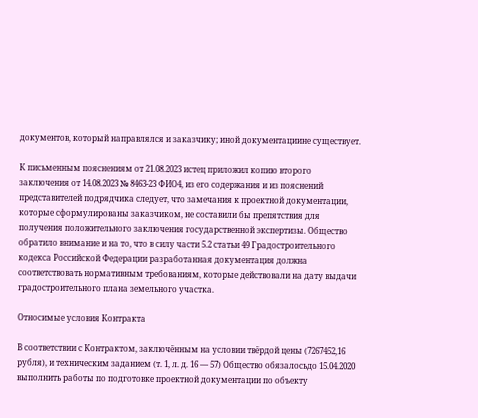документов, который направлялся и заказчику; иной документациине существует.

К письменным пояснениям от 21.08.2023 истец приложил копию второго заключения от 14.08.2023 № 8463-23 ФИО4, из его содержания и из пояснений представителей подрядчика следует, что замечания к проектной документации, которые сформулированы заказчиком, не составили бы препятствия для получения положительного заключения государственной экспертизы. Общество обратило внимание и на то, что в силу части 5.2 статьи 49 Градостроительного кодекса Российской Федерации разработанная документация должна соответствовать нормативным требованиям, которые действовали на дату выдачи градостроительного плана земельного участка.

Относимые условия Контракта

В соответствии с Контрактом, заключённым на условии твёрдой цены (7267452,16 рубля), и техническим заданием (т. 1, л. д. 16 — 57) Общество обязалосьдо 15.04.2020 выполнить работы по подготовке проектной документации по объекту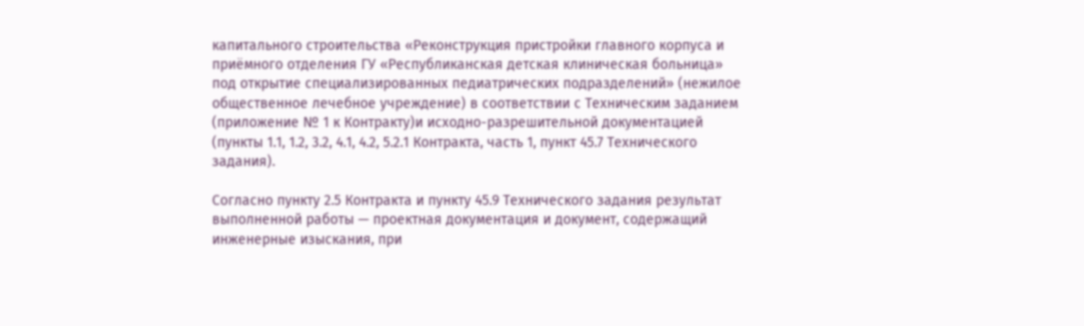капитального строительства «Реконструкция пристройки главного корпуса и приёмного отделения ГУ «Республиканская детская клиническая больница» под открытие специализированных педиатрических подразделений» (нежилое общественное лечебное учреждение) в соответствии с Техническим заданием (приложение № 1 к Контракту)и исходно-разрешительной документацией (пункты 1.1, 1.2, 3.2, 4.1, 4.2, 5.2.1 Контракта, часть 1, пункт 45.7 Технического задания).

Согласно пункту 2.5 Контракта и пункту 45.9 Технического задания результат выполненной работы — проектная документация и документ, содержащий инженерные изыскания, при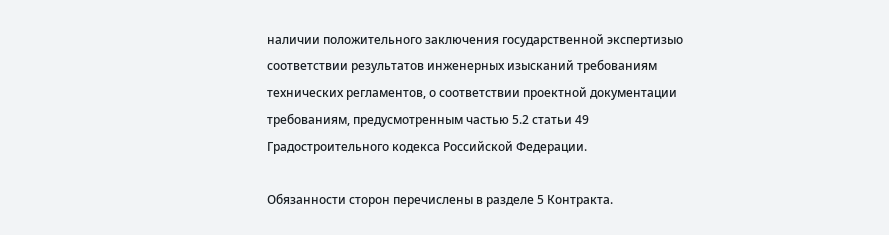наличии положительного заключения государственной экспертизыо соответствии результатов инженерных изысканий требованиям технических регламентов, о соответствии проектной документации требованиям, предусмотренным частью 5.2 статьи 49 Градостроительного кодекса Российской Федерации.

Обязанности сторон перечислены в разделе 5 Контракта.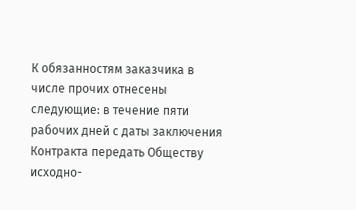К обязанностям заказчика в числе прочих отнесены следующие: в течение пяти рабочих дней с даты заключения Контракта передать Обществу исходно-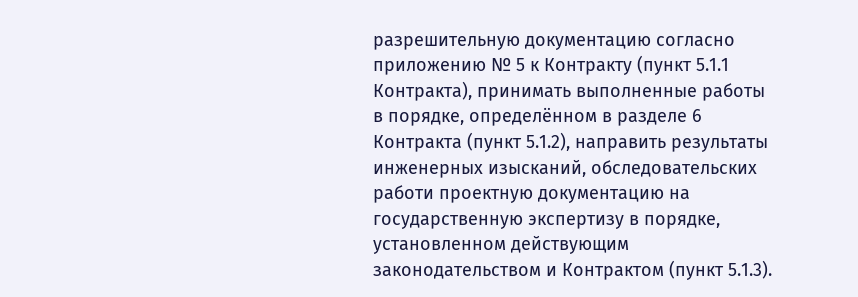разрешительную документацию согласно приложению № 5 к Контракту (пункт 5.1.1 Контракта), принимать выполненные работы в порядке, определённом в разделе 6 Контракта (пункт 5.1.2), направить результаты инженерных изысканий, обследовательских работи проектную документацию на государственную экспертизу в порядке, установленном действующим законодательством и Контрактом (пункт 5.1.3).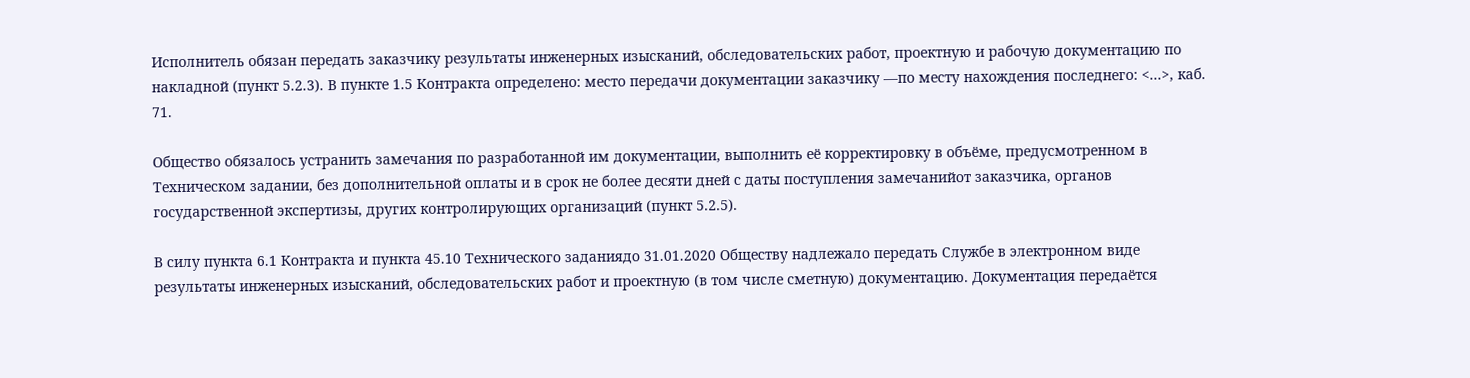Исполнитель обязан передать заказчику результаты инженерных изысканий, обследовательских работ, проектную и рабочую документацию по накладной (пункт 5.2.3). В пункте 1.5 Контракта определено: место передачи документации заказчику —по месту нахождения последнего: <...>, каб. 71.

Общество обязалось устранить замечания по разработанной им документации, выполнить её корректировку в объёме, предусмотренном в Техническом задании, без дополнительной оплаты и в срок не более десяти дней с даты поступления замечанийот заказчика, органов государственной экспертизы, других контролирующих организаций (пункт 5.2.5).

В силу пункта 6.1 Контракта и пункта 45.10 Технического заданиядо 31.01.2020 Обществу надлежало передать Службе в электронном виде результаты инженерных изысканий, обследовательских работ и проектную (в том числе сметную) документацию. Документация передаётся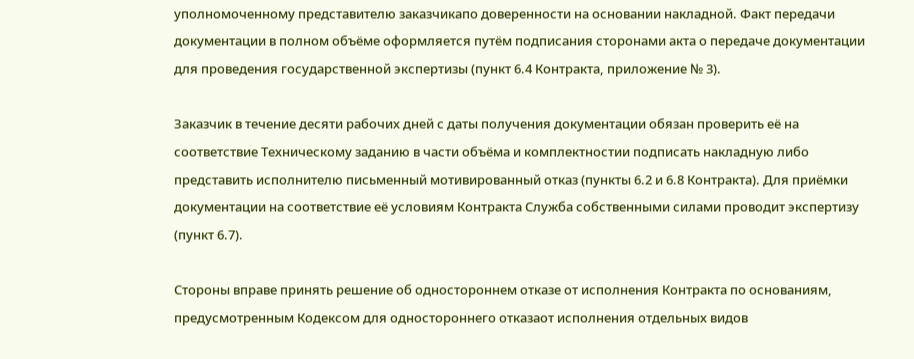уполномоченному представителю заказчикапо доверенности на основании накладной. Факт передачи документации в полном объёме оформляется путём подписания сторонами акта о передаче документации для проведения государственной экспертизы (пункт 6.4 Контракта, приложение № 3).

Заказчик в течение десяти рабочих дней с даты получения документации обязан проверить её на соответствие Техническому заданию в части объёма и комплектностии подписать накладную либо представить исполнителю письменный мотивированный отказ (пункты 6.2 и 6.8 Контракта). Для приёмки документации на соответствие её условиям Контракта Служба собственными силами проводит экспертизу (пункт 6.7).

Стороны вправе принять решение об одностороннем отказе от исполнения Контракта по основаниям, предусмотренным Кодексом для одностороннего отказаот исполнения отдельных видов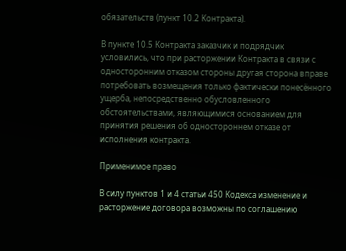обязательств (пункт 10.2 Контракта).

В пункте 10.5 Контракта заказчик и подрядчик условились, что при расторжении Контракта в связи с односторонним отказом стороны другая сторона вправе потребовать возмещения только фактически понесённого ущерба, непосредственно обусловленного обстоятельствами, являющимися основанием для принятия решения об одностороннем отказе от исполнения контракта.

Применимое право

В силу пунктов 1 и 4 статьи 450 Кодекса изменение и расторжение договора возможны по соглашению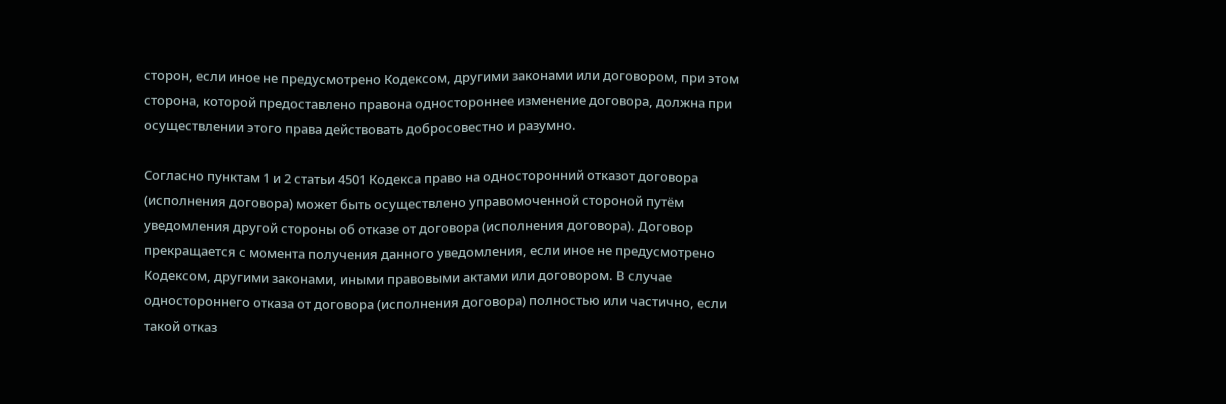сторон, если иное не предусмотрено Кодексом, другими законами или договором, при этом сторона, которой предоставлено правона одностороннее изменение договора, должна при осуществлении этого права действовать добросовестно и разумно.

Согласно пунктам 1 и 2 статьи 4501 Кодекса право на односторонний отказот договора (исполнения договора) может быть осуществлено управомоченной стороной путём уведомления другой стороны об отказе от договора (исполнения договора). Договор прекращается с момента получения данного уведомления, если иное не предусмотрено Кодексом, другими законами, иными правовыми актами или договором. В случае одностороннего отказа от договора (исполнения договора) полностью или частично, если такой отказ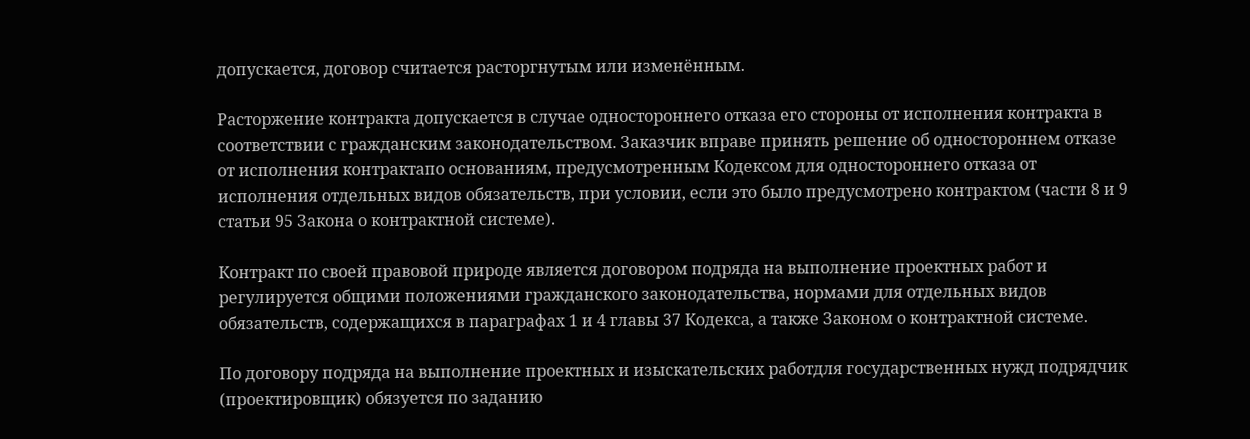допускается, договор считается расторгнутым или изменённым.

Расторжение контракта допускается в случае одностороннего отказа его стороны от исполнения контракта в соответствии с гражданским законодательством. Заказчик вправе принять решение об одностороннем отказе от исполнения контрактапо основаниям, предусмотренным Кодексом для одностороннего отказа от исполнения отдельных видов обязательств, при условии, если это было предусмотрено контрактом (части 8 и 9 статьи 95 Закона о контрактной системе).

Контракт по своей правовой природе является договором подряда на выполнение проектных работ и регулируется общими положениями гражданского законодательства, нормами для отдельных видов обязательств, содержащихся в параграфах 1 и 4 главы 37 Кодекса, а также Законом о контрактной системе.

По договору подряда на выполнение проектных и изыскательских работдля государственных нужд подрядчик (проектировщик) обязуется по заданию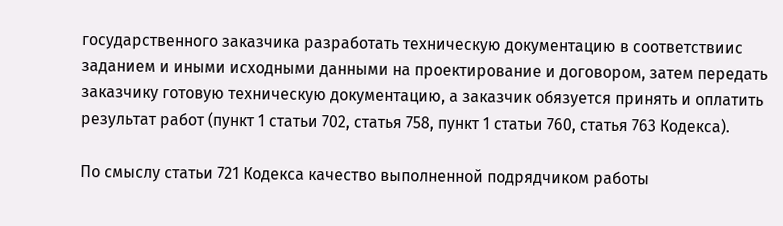государственного заказчика разработать техническую документацию в соответствиис заданием и иными исходными данными на проектирование и договором, затем передать заказчику готовую техническую документацию, а заказчик обязуется принять и оплатить результат работ (пункт 1 статьи 702, статья 758, пункт 1 статьи 760, статья 763 Кодекса).

По смыслу статьи 721 Кодекса качество выполненной подрядчиком работы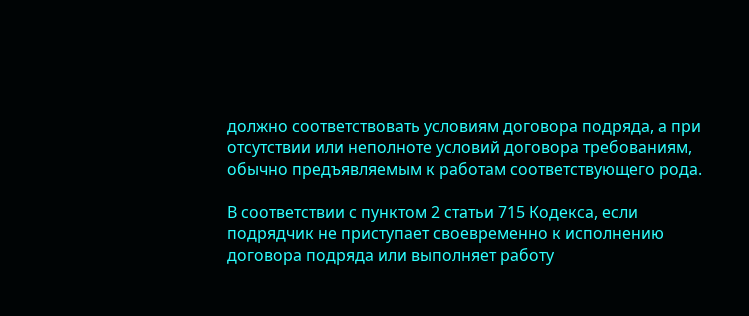должно соответствовать условиям договора подряда, а при отсутствии или неполноте условий договора требованиям, обычно предъявляемым к работам соответствующего рода.

В соответствии с пунктом 2 статьи 715 Кодекса, если подрядчик не приступает своевременно к исполнению договора подряда или выполняет работу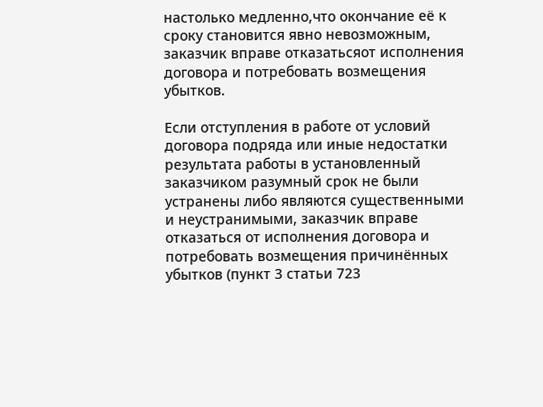настолько медленно,что окончание её к сроку становится явно невозможным, заказчик вправе отказатьсяот исполнения договора и потребовать возмещения убытков.

Если отступления в работе от условий договора подряда или иные недостатки результата работы в установленный заказчиком разумный срок не были устранены либо являются существенными и неустранимыми, заказчик вправе отказаться от исполнения договора и потребовать возмещения причинённых убытков (пункт 3 статьи 723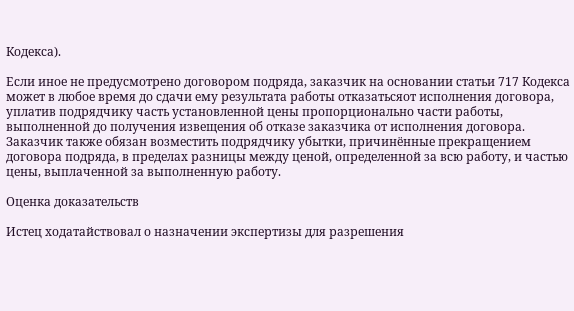Кодекса).

Если иное не предусмотрено договором подряда, заказчик на основании статьи 717 Кодекса может в любое время до сдачи ему результата работы отказатьсяот исполнения договора, уплатив подрядчику часть установленной цены пропорционально части работы, выполненной до получения извещения об отказе заказчика от исполнения договора. Заказчик также обязан возместить подрядчику убытки, причинённые прекращением договора подряда, в пределах разницы между ценой, определенной за всю работу, и частью цены, выплаченной за выполненную работу.

Оценка доказательств

Истец ходатайствовал о назначении экспертизы для разрешения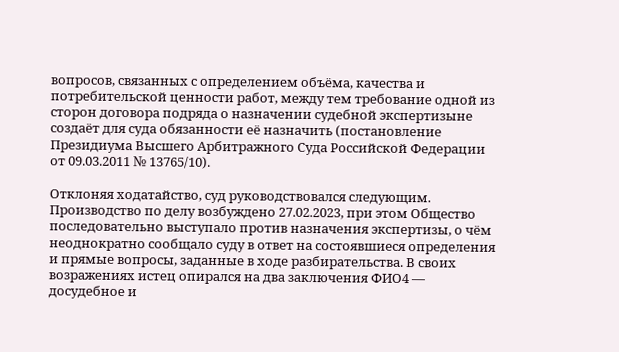вопросов, связанных с определением объёма, качества и потребительской ценности работ, между тем требование одной из сторон договора подряда о назначении судебной экспертизыне создаёт для суда обязанности её назначить (постановление Президиума Высшего Арбитражного Суда Российской Федерации от 09.03.2011 № 13765/10).

Отклоняя ходатайство, суд руководствовался следующим. Производство по делу возбуждено 27.02.2023, при этом Общество последовательно выступало против назначения экспертизы, о чём неоднократно сообщало суду в ответ на состоявшиеся определения и прямые вопросы, заданные в ходе разбирательства. В своих возражениях истец опирался на два заключения ФИО4 — досудебное и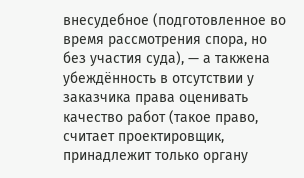внесудебное (подготовленное во время рассмотрения спора, но без участия суда), — а такжена убеждённость в отсутствии у заказчика права оценивать качество работ (такое право, считает проектировщик, принадлежит только органу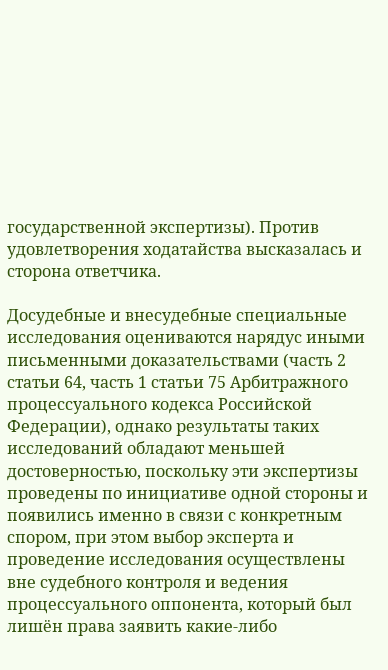государственной экспертизы). Против удовлетворения ходатайства высказалась и сторона ответчика.

Досудебные и внесудебные специальные исследования оцениваются нарядус иными письменными доказательствами (часть 2 статьи 64, часть 1 статьи 75 Арбитражного процессуального кодекса Российской Федерации), однако результаты таких исследований обладают меньшей достоверностью, поскольку эти экспертизы проведены по инициативе одной стороны и появились именно в связи с конкретным спором, при этом выбор эксперта и проведение исследования осуществлены вне судебного контроля и ведения процессуального оппонента, который был лишён права заявить какие-либо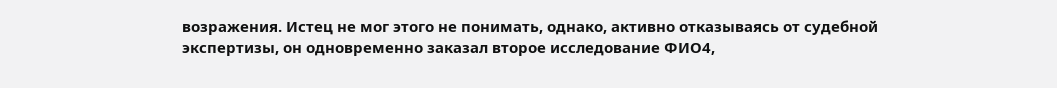возражения. Истец не мог этого не понимать, однако, активно отказываясь от судебной экспертизы, он одновременно заказал второе исследование ФИО4,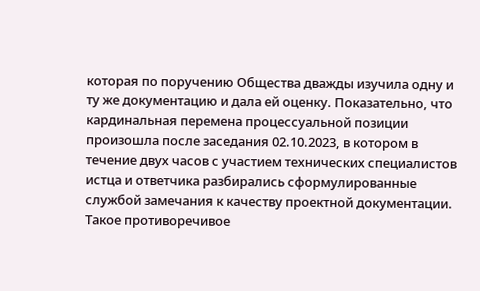которая по поручению Общества дважды изучила одну и ту же документацию и дала ей оценку. Показательно, что кардинальная перемена процессуальной позиции произошла после заседания 02.10.2023, в котором в течение двух часов с участием технических специалистов истца и ответчика разбирались сформулированные службой замечания к качеству проектной документации. Такое противоречивое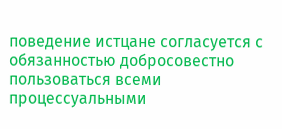поведение истцане согласуется с обязанностью добросовестно пользоваться всеми процессуальными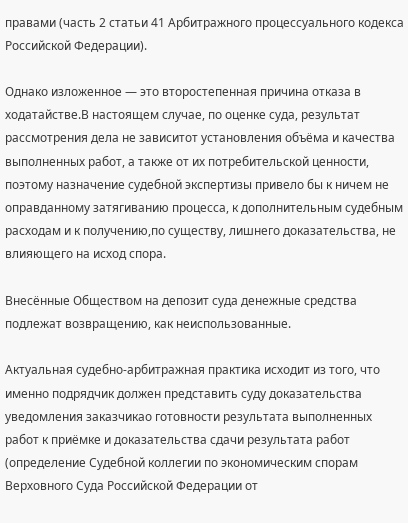правами (часть 2 статьи 41 Арбитражного процессуального кодекса Российской Федерации).

Однако изложенное — это второстепенная причина отказа в ходатайстве.В настоящем случае, по оценке суда, результат рассмотрения дела не зависитот установления объёма и качества выполненных работ, а также от их потребительской ценности, поэтому назначение судебной экспертизы привело бы к ничем не оправданному затягиванию процесса, к дополнительным судебным расходам и к получению,по существу, лишнего доказательства, не влияющего на исход спора.

Внесённые Обществом на депозит суда денежные средства подлежат возвращению, как неиспользованные.

Актуальная судебно-арбитражная практика исходит из того, что именно подрядчик должен представить суду доказательства уведомления заказчикао готовности результата выполненных работ к приёмке и доказательства сдачи результата работ (определение Судебной коллегии по экономическим спорам Верховного Суда Российской Федерации от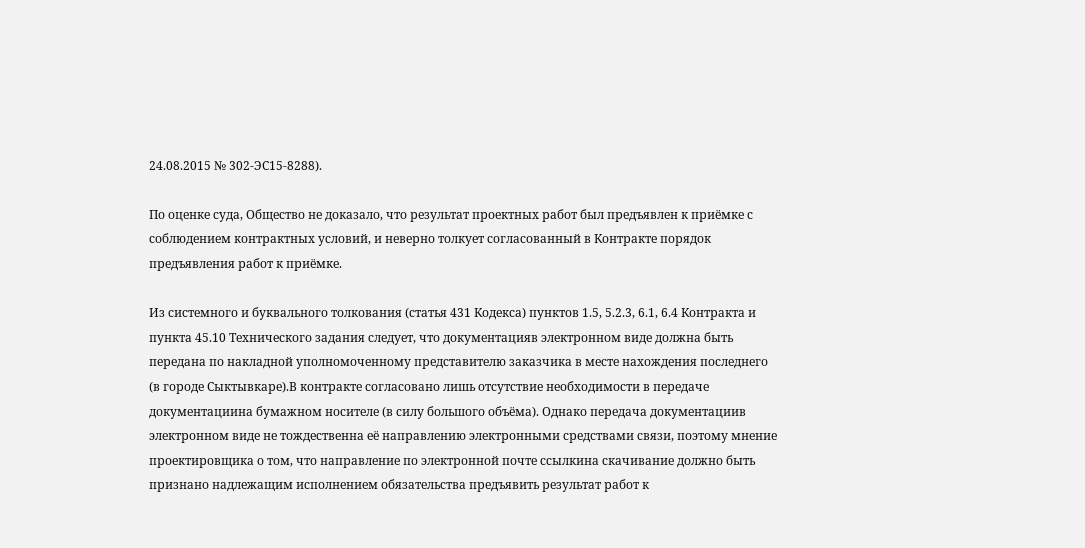24.08.2015 № 302-ЭС15-8288).

По оценке суда, Общество не доказало, что результат проектных работ был предъявлен к приёмке с соблюдением контрактных условий, и неверно толкует согласованный в Контракте порядок предъявления работ к приёмке.

Из системного и буквального толкования (статья 431 Кодекса) пунктов 1.5, 5.2.3, 6.1, 6.4 Контракта и пункта 45.10 Технического задания следует, что документацияв электронном виде должна быть передана по накладной уполномоченному представителю заказчика в месте нахождения последнего (в городе Сыктывкаре).В контракте согласовано лишь отсутствие необходимости в передаче документациина бумажном носителе (в силу большого объёма). Однако передача документациив электронном виде не тождественна её направлению электронными средствами связи, поэтому мнение проектировщика о том, что направление по электронной почте ссылкина скачивание должно быть признано надлежащим исполнением обязательства предъявить результат работ к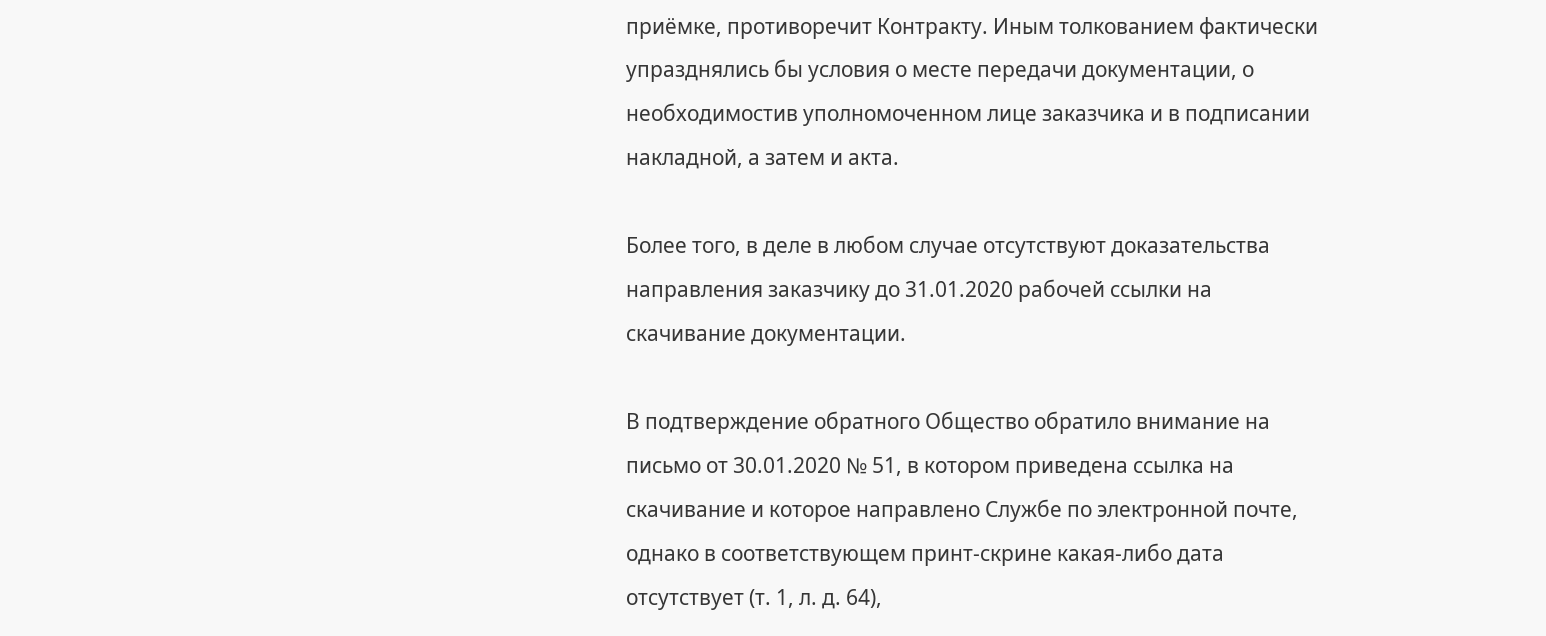приёмке, противоречит Контракту. Иным толкованием фактически упразднялись бы условия о месте передачи документации, о необходимостив уполномоченном лице заказчика и в подписании накладной, а затем и акта.

Более того, в деле в любом случае отсутствуют доказательства направления заказчику до 31.01.2020 рабочей ссылки на скачивание документации.

В подтверждение обратного Общество обратило внимание на письмо от 30.01.2020 № 51, в котором приведена ссылка на скачивание и которое направлено Службе по электронной почте, однако в соответствующем принт-скрине какая-либо дата отсутствует (т. 1, л. д. 64),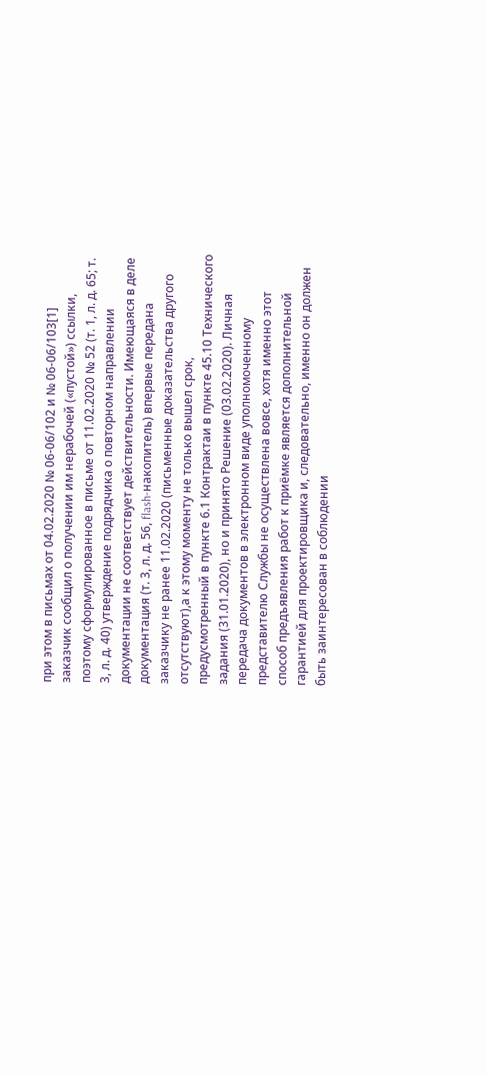при этом в письмах от 04.02.2020 № 06-06/102 и № 06-06/103[1] заказчик сообщил о получении им нерабочей («пустой») ссылки, поэтому сформулированное в письме от 11.02.2020 № 52 (т. 1, л. д. 65; т. 3, л. д. 40) утверждение подрядчика о повторном направлении документации не соответствует действительности. Имеющаяся в деле документация (т. 3, л. д. 56, flash-накопитель) впервые передана заказчику не ранее 11.02.2020 (письменные доказательства другого отсутствуют),а к этому моменту не только вышел срок, предусмотренный в пункте 6.1 Контрактаи в пункте 45.10 Технического задания (31.01.2020), но и принято Решение (03.02.2020). Личная передача документов в электронном виде уполномоченному представителю Службы не осуществлена вовсе, хотя именно этот способ предъявления работ к приёмке является дополнительной гарантией для проектировщика и, следовательно, именно он должен быть заинтересован в соблюдении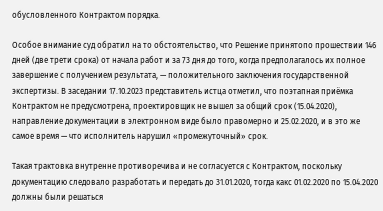обусловленного Контрактом порядка.

Особое внимание суд обратил на то обстоятельство, что Решение принятопо прошествии 146 дней (две трети срока) от начала работ и за 73 дня до того, когда предполагалось их полное завершение с получением результата, — положительного заключения государственной экспертизы. В заседании 17.10.2023 представитель истца отметил, что поэтапная приёмка Контрактом не предусмотрена, проектировщик не вышел за общий срок (15.04.2020), направление документации в электронном виде было правомерно и 25.02.2020, и в это же самое время — что исполнитель нарушил «промежуточный» срок.

Такая трактовка внутренне противоречива и не согласуется с Контрактом, поскольку документацию следовало разработать и передать до 31.01.2020, тогда какс 01.02.2020 по 15.04.2020 должны были решаться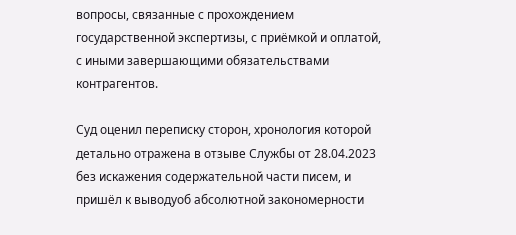вопросы, связанные с прохождением государственной экспертизы, с приёмкой и оплатой, с иными завершающими обязательствами контрагентов.

Суд оценил переписку сторон, хронология которой детально отражена в отзыве Службы от 28.04.2023 без искажения содержательной части писем, и пришёл к выводуоб абсолютной закономерности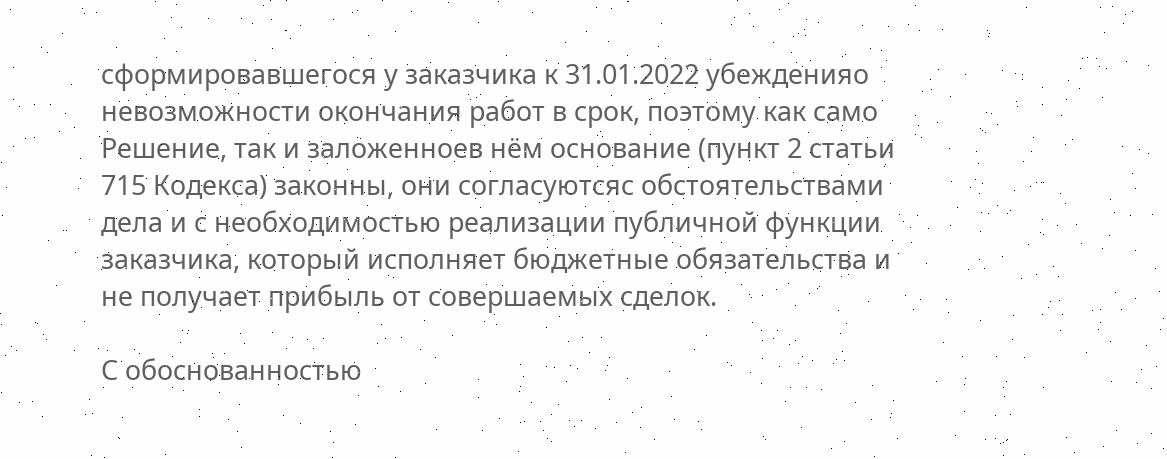сформировавшегося у заказчика к 31.01.2022 убежденияо невозможности окончания работ в срок, поэтому как само Решение, так и заложенноев нём основание (пункт 2 статьи 715 Кодекса) законны, они согласуютсяс обстоятельствами дела и с необходимостью реализации публичной функции заказчика, который исполняет бюджетные обязательства и не получает прибыль от совершаемых сделок.

С обоснованностью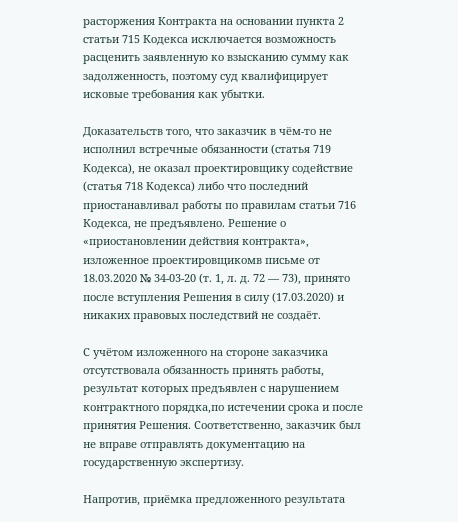расторжения Контракта на основании пункта 2 статьи 715 Кодекса исключается возможность расценить заявленную ко взысканию сумму как задолженность, поэтому суд квалифицирует исковые требования как убытки.

Доказательств того, что заказчик в чём-то не исполнил встречные обязанности (статья 719 Кодекса), не оказал проектировщику содействие (статья 718 Кодекса) либо что последний приостанавливал работы по правилам статьи 716 Кодекса, не предъявлено. Решение о «приостановлении действия контракта», изложенное проектировщикомв письме от 18.03.2020 № 34-03-20 (т. 1, л. д. 72 — 73), принято после вступления Решения в силу (17.03.2020) и никаких правовых последствий не создаёт.

С учётом изложенного на стороне заказчика отсутствовала обязанность принять работы, результат которых предъявлен с нарушением контрактного порядка,по истечении срока и после принятия Решения. Соответственно, заказчик был не вправе отправлять документацию на государственную экспертизу.

Напротив, приёмка предложенного результата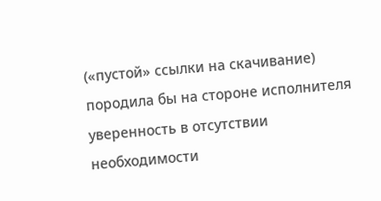(«пустой» ссылки на скачивание) породила бы на стороне исполнителя уверенность в отсутствии необходимости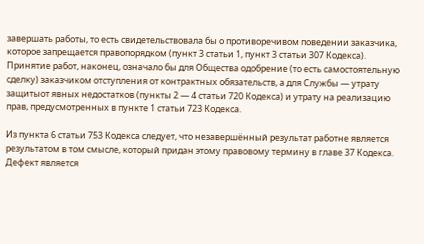завершать работы, то есть свидетельствовала бы о противоречивом поведении заказчика, которое запрещается правопорядком (пункт 3 статьи 1, пункт 3 статьи 307 Кодекса). Принятие работ, наконец, означало бы для Общества одобрение (то есть самостоятельную сделку) заказчиком отступления от контрактных обязательств, а для Службы — утрату защитыот явных недостатков (пункты 2 — 4 статьи 720 Кодекса) и утрату на реализацию прав, предусмотренных в пункте 1 статьи 723 Кодекса.

Из пункта 6 статьи 753 Кодекса следует, что незавершённый результат работне является результатом в том смысле, который придан этому правовому термину в главе 37 Кодекса. Дефект является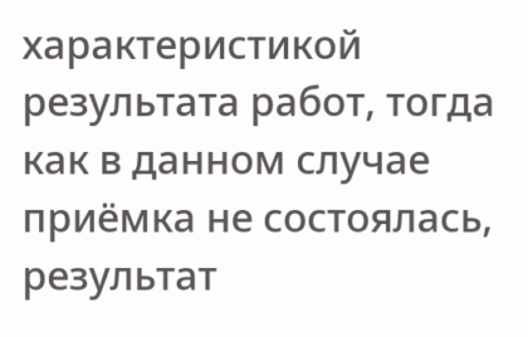характеристикой результата работ, тогда как в данном случае приёмка не состоялась, результат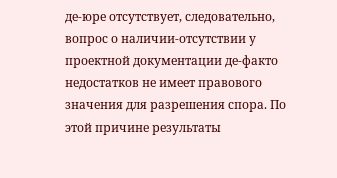де-юре отсутствует, следовательно, вопрос о наличии-отсутствии у проектной документации де-факто недостатков не имеет правового значения для разрешения спора. По этой причине результаты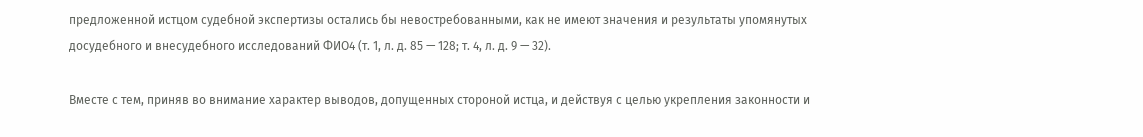предложенной истцом судебной экспертизы остались бы невостребованными, как не имеют значения и результаты упомянутых досудебного и внесудебного исследований ФИО4 (т. 1, л. д. 85 — 128; т. 4, л. д. 9 — 32).

Вместе с тем, приняв во внимание характер выводов, допущенных стороной истца, и действуя с целью укрепления законности и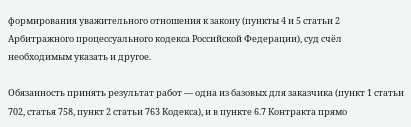формирования уважительного отношения к закону (пункты 4 и 5 статьи 2 Арбитражного процессуального кодекса Российской Федерации), суд счёл необходимым указать и другое.

Обязанность принять результат работ — одна из базовых для заказчика (пункт 1 статьи 702, статья 758, пункт 2 статьи 763 Кодекса), и в пункте 6.7 Контракта прямо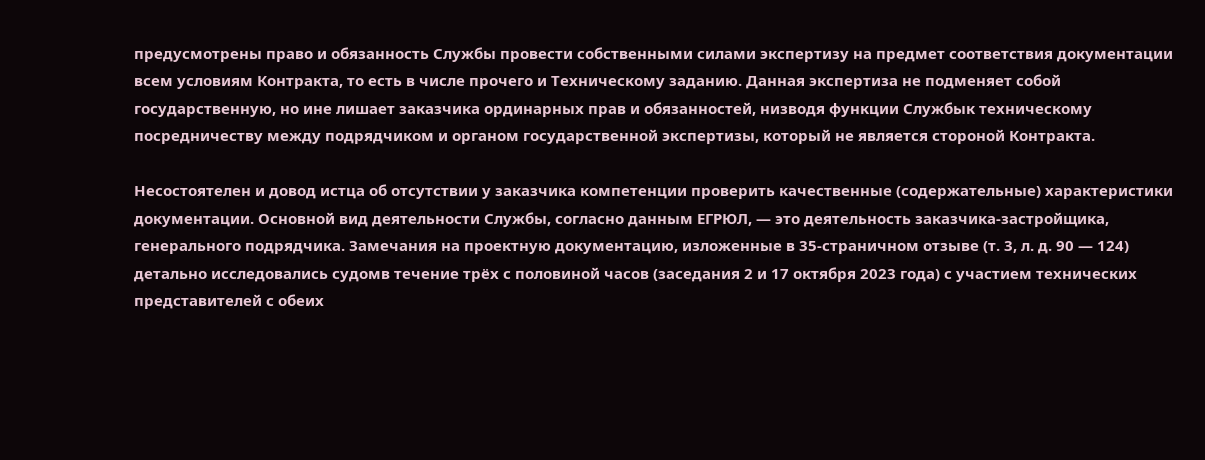предусмотрены право и обязанность Службы провести собственными силами экспертизу на предмет соответствия документации всем условиям Контракта, то есть в числе прочего и Техническому заданию. Данная экспертиза не подменяет собой государственную, но ине лишает заказчика ординарных прав и обязанностей, низводя функции Службык техническому посредничеству между подрядчиком и органом государственной экспертизы, который не является стороной Контракта.

Несостоятелен и довод истца об отсутствии у заказчика компетенции проверить качественные (содержательные) характеристики документации. Основной вид деятельности Службы, согласно данным ЕГРЮЛ, — это деятельность заказчика-застройщика, генерального подрядчика. Замечания на проектную документацию, изложенные в 35-страничном отзыве (т. 3, л. д. 90 — 124) детально исследовались судомв течение трёх с половиной часов (заседания 2 и 17 октября 2023 года) с участием технических представителей с обеих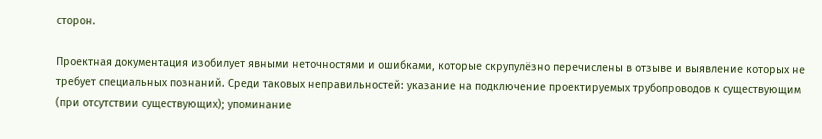сторон.

Проектная документация изобилует явными неточностями и ошибками, которые скрупулёзно перечислены в отзыве и выявление которых не требует специальных познаний. Среди таковых неправильностей: указание на подключение проектируемых трубопроводов к существующим (при отсутствии существующих); упоминание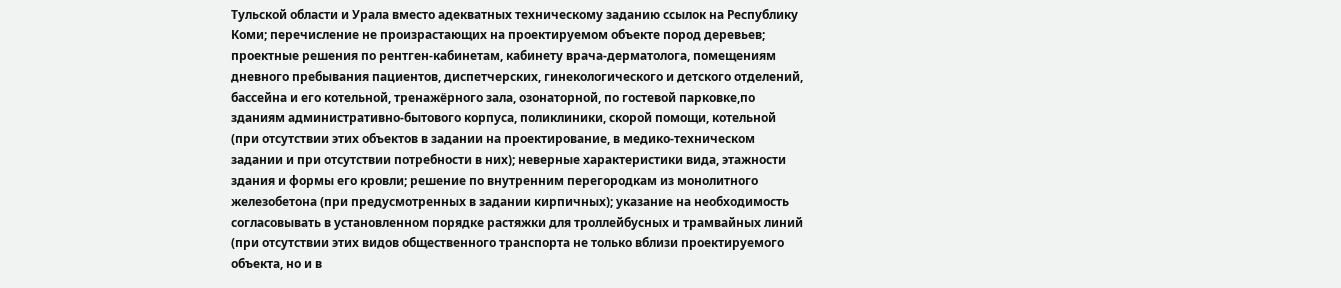Тульской области и Урала вместо адекватных техническому заданию ссылок на Республику Коми; перечисление не произрастающих на проектируемом объекте пород деревьев; проектные решения по рентген-кабинетам, кабинету врача-дерматолога, помещениям дневного пребывания пациентов, диспетчерских, гинекологического и детского отделений, бассейна и его котельной, тренажёрного зала, озонаторной, по гостевой парковке,по зданиям административно-бытового корпуса, поликлиники, скорой помощи, котельной (при отсутствии этих объектов в задании на проектирование, в медико-техническом задании и при отсутствии потребности в них); неверные характеристики вида, этажности здания и формы его кровли; решение по внутренним перегородкам из монолитного железобетона (при предусмотренных в задании кирпичных); указание на необходимость согласовывать в установленном порядке растяжки для троллейбусных и трамвайных линий (при отсутствии этих видов общественного транспорта не только вблизи проектируемого объекта, но и в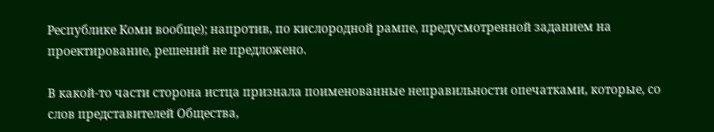Республике Коми вообще); напротив, по кислородной рампе, предусмотренной заданием на проектирование, решений не предложено.

В какой-то части сторона истца признала поименованные неправильности опечатками, которые, со слов представителей Общества,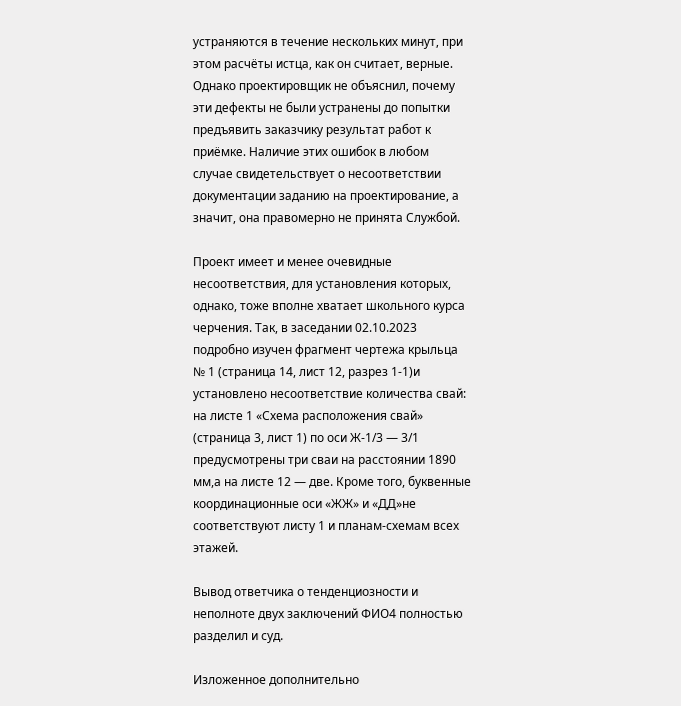устраняются в течение нескольких минут, при этом расчёты истца, как он считает, верные. Однако проектировщик не объяснил, почему эти дефекты не были устранены до попытки предъявить заказчику результат работ к приёмке. Наличие этих ошибок в любом случае свидетельствует о несоответствии документации заданию на проектирование, а значит, она правомерно не принята Службой.

Проект имеет и менее очевидные несоответствия, для установления которых, однако, тоже вполне хватает школьного курса черчения. Так, в заседании 02.10.2023 подробно изучен фрагмент чертежа крыльца № 1 (страница 14, лист 12, разрез 1-1)и установлено несоответствие количества свай: на листе 1 «Схема расположения свай» (страница 3, лист 1) по оси Ж-1/3 — 3/1 предусмотрены три сваи на расстоянии 1890 мм,а на листе 12 — две. Кроме того, буквенные координационные оси «ЖЖ» и «ДД»не соответствуют листу 1 и планам-схемам всех этажей.

Вывод ответчика о тенденциозности и неполноте двух заключений ФИО4 полностью разделил и суд.

Изложенное дополнительно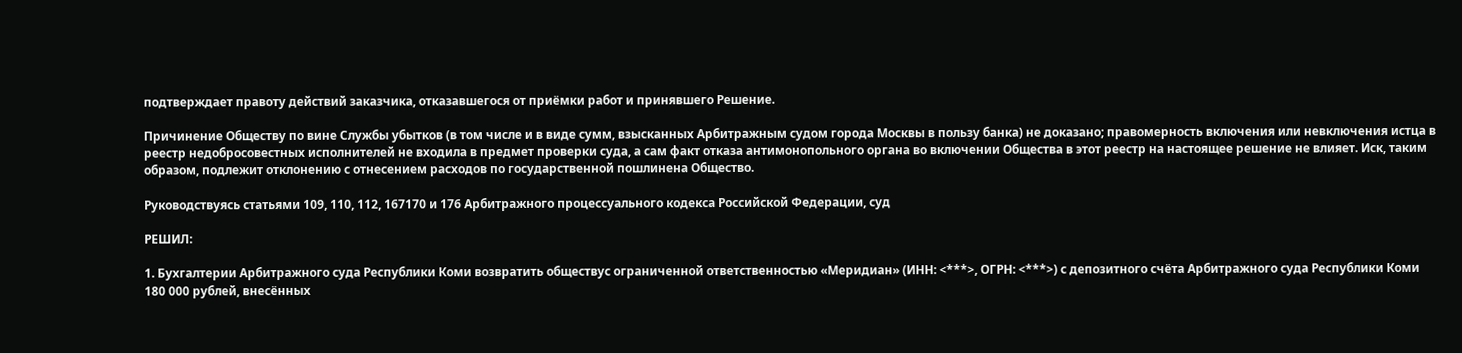подтверждает правоту действий заказчика, отказавшегося от приёмки работ и принявшего Решение.

Причинение Обществу по вине Службы убытков (в том числе и в виде сумм, взысканных Арбитражным судом города Москвы в пользу банка) не доказано; правомерность включения или невключения истца в реестр недобросовестных исполнителей не входила в предмет проверки суда, а сам факт отказа антимонопольного органа во включении Общества в этот реестр на настоящее решение не влияет. Иск, таким образом, подлежит отклонению с отнесением расходов по государственной пошлинена Общество.

Руководствуясь статьями 109, 110, 112, 167170 и 176 Арбитражного процессуального кодекса Российской Федерации, суд

РЕШИЛ:

1. Бухгалтерии Арбитражного суда Республики Коми возвратить обществус ограниченной ответственностью «Меридиан» (ИНН: <***>, ОГРН: <***>) с депозитного счёта Арбитражного суда Республики Коми 180 000 рублей, внесённых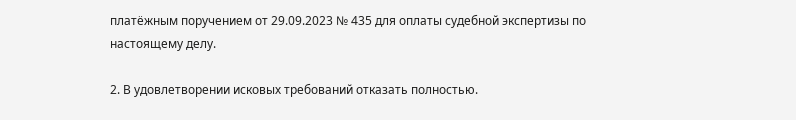платёжным поручением от 29.09.2023 № 435 для оплаты судебной экспертизы по настоящему делу.

2. В удовлетворении исковых требований отказать полностью.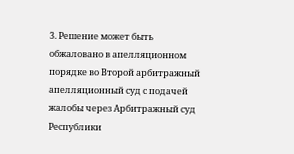3. Решение может быть обжаловано в апелляционном порядке во Второй арбитражный апелляционный суд с подачей жалобы через Арбитражный суд Республики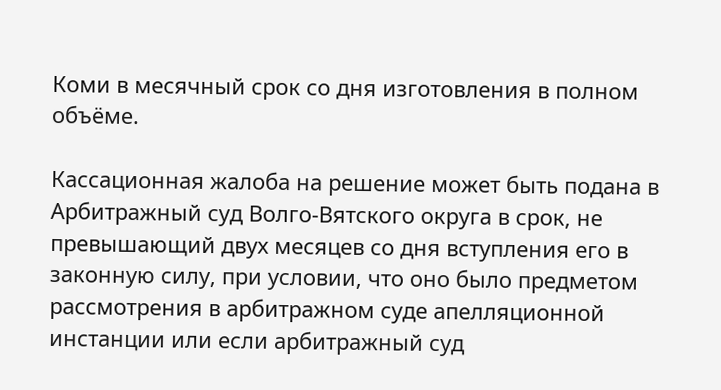Коми в месячный срок со дня изготовления в полном объёме.

Кассационная жалоба на решение может быть подана в Арбитражный суд Волго-Вятского округа в срок, не превышающий двух месяцев со дня вступления его в законную силу, при условии, что оно было предметом рассмотрения в арбитражном суде апелляционной инстанции или если арбитражный суд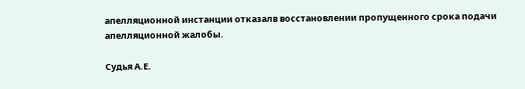апелляционной инстанции отказалв восстановлении пропущенного срока подачи апелляционной жалобы.

Судья А.Е.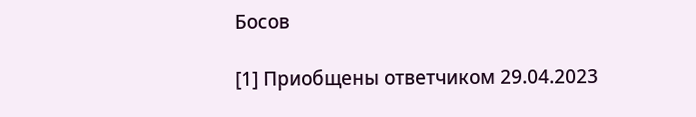Босов

[1] Приобщены ответчиком 29.04.2023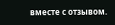вместе с отзывом.